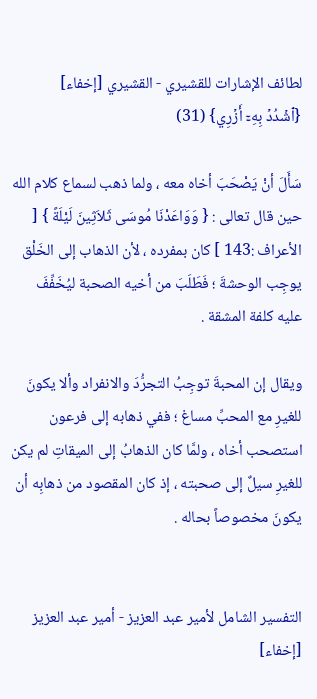لطائف الإشارات للقشيري - القشيري [إخفاء]
{ٱشۡدُدۡ بِهِۦٓ أَزۡرِي} (31)

سَأَلَ أنْ يَصْحَبَ أخاه معه ، ولما ذهب لسماع كلام الله حين قال تعالى : { وَوَاعَدْنَا مُوسَى ثَلاَثِينَ لَيْلَةً } [ الأعراف :143 ] كان بمفرده ، لأن الذهاب إلى الخَلْق يوجِب الوحشةَ ؛ فَطَلَبَ من أخيه الصحبة ليُخَفِّفَ عليه كلفة المشقة .

ويقال إن المحبةَ توجِبُ التجرُّدَ والانفراد وألا يكونَ للغيرِ مع المحبِّ مساغ ؛ ففي ذهابه إلى فرعون استصحب أخاه ، ولمَّا كان الذهابُ إلى الميقاتِ لم يكن للغيرِ سيلٌ إلى صحبته ، إذ كان المقصود من ذهابِه أن يكونَ مخصوصاً بحاله .


التفسير الشامل لأمير عبد العزيز - أمير عبد العزيز [إخفاء]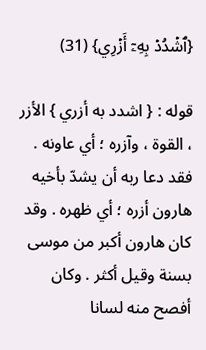{ٱشۡدُدۡ بِهِۦٓ أَزۡرِي} (31)

قوله : { اشدد به أزري } الأزر ، القوة ، وآزره ؛ أي عاونه . فقد دعا ربه أن يشدّ بأخيه هارون أزره ؛ أي ظهره . وقد كان هارون أكبر من موسى بسنة وقيل أكثر . وكان أفصح منه لسانا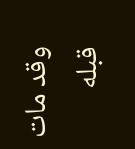وقد مات قبله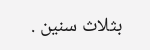بثلاث سنين .